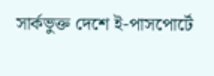সার্কভুক্ত দেশে ই-পাসপোর্টে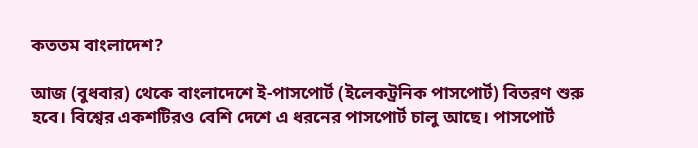কততম বাংলাদেশ?

আজ (বুধবার) থেকে বাংলাদেশে ই-পাসপোর্ট (ইলেকট্রনিক পাসপোর্ট) বিতরণ শুরু হবে। বিশ্বের একশটিরও বেশি দেশে এ ধরনের পাসপোর্ট চালু আছে। পাসপোর্ট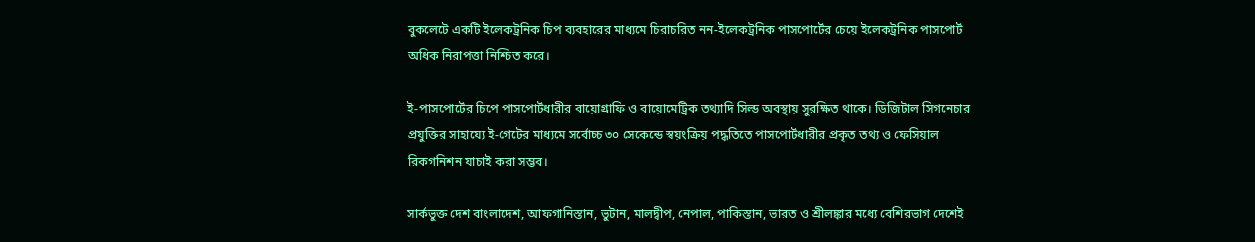বুকলেটে একটি ইলেকট্রনিক চিপ ব্যবহারের মাধ্যমে চিরাচরিত নন-ইলেকট্রনিক পাসপোর্টের চেয়ে ইলেকট্রনিক পাসপোর্ট অধিক নিরাপত্তা নিশ্চিত করে।

ই-পাসপোর্টের চিপে পাসপোর্টধারীর বায়োগ্রাফি ও বায়োমেট্রিক তথ্যাদি সিল্ড অবস্থায় সুরক্ষিত থাকে। ডিজিটাল সিগনেচার প্রযুক্তির সাহায্যে ই-গেটের মাধ্যমে সর্বোচ্চ ৩০ সেকেন্ডে স্বয়ংক্রিয় পদ্ধতিতে পাসপোর্টধারীর প্রকৃত তথ্য ও ফেসিয়াল রিকগনিশন যাচাই করা সম্ভব।

সার্কভুক্ত দেশ বাংলাদেশ, আফগানিস্তান, ভুটান, মালদ্বীপ, নেপাল, পাকিস্তান, ভারত ও শ্রীলঙ্কার মধ্যে বেশিরভাগ দেশেই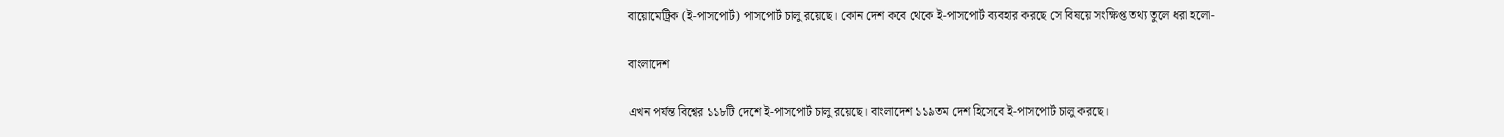বায়োমেট্রিক (ই-পাসপোর্ট) পাসপোর্ট চালু রয়েছে। কোন দেশ কবে থেকে ই-পাসপোর্ট ব্যবহার করছে সে বিষয়ে সংক্ষিপ্ত তথ্য তুলে ধরা হলো-

বাংলাদেশ

এখন পর্যন্ত বিশ্বের ১১৮টি দেশে ই-পাসপোর্ট চালু রয়েছে। বাংলাদেশ ১১৯তম দেশ হিসেবে ই-পাসপোর্ট চালু করছে।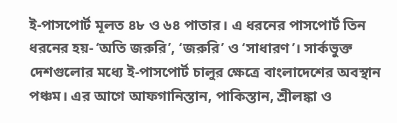ই-পাসপোর্ট মূলত ৪৮ ও ৬৪ পাতার। এ ধরনের পাসপোর্ট তিন ধরনের হয়- ‘অতি জরুরি’, ‘জরুরি’ ও ‘সাধারণ’। সার্কভুক্ত দেশগুলোর মধ্যে ই-পাসপোর্ট চালুর ক্ষেত্রে বাংলাদেশের অবস্থান পঞ্চম। এর আগে আফগানিস্তান, পাকিস্তান, শ্রীলঙ্কা ও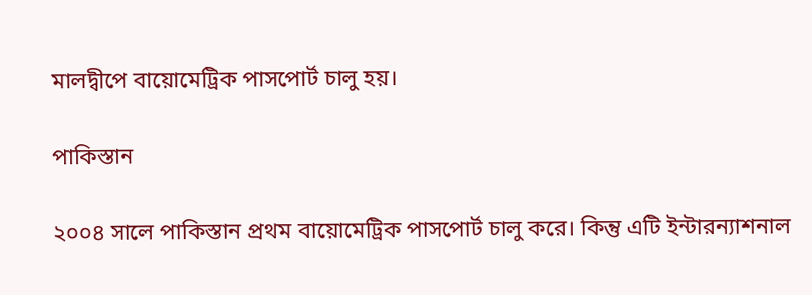মালদ্বীপে বায়োমেট্রিক পাসপোর্ট চালু হয়।

পাকিস্তান

২০০৪ সালে পাকিস্তান প্রথম বায়োমেট্রিক পাসপোর্ট চালু করে। কিন্তু এটি ইন্টারন্যাশনাল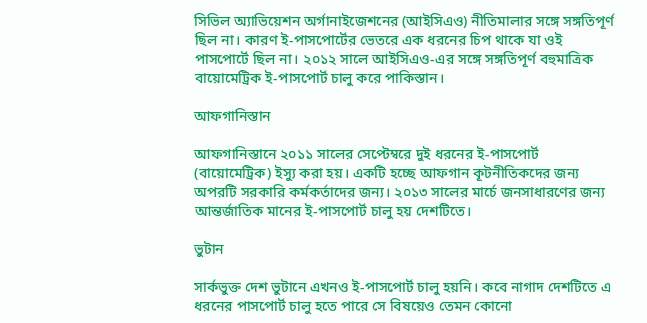সিভিল অ্যাভিয়েশন অর্গানাইজেশনের (আইসিএও) নীতিমালার সঙ্গে সঙ্গতিপূর্ণ ছিল না। কারণ ই-পাসপোর্টের ভেতরে এক ধরনের চিপ থাকে যা ওই পাসপোর্টে ছিল না। ২০১২ সালে আইসিএও-এর সঙ্গে সঙ্গতিপূর্ণ বহুমাত্রিক বায়োমেট্রিক ই-পাসপোর্ট চালু করে পাকিস্তান।

আফগানিস্তান

আফগানিস্তানে ২০১১ সালের সেপ্টেম্বরে দুই ধরনের ই-পাসপোর্ট (বায়োমেট্রিক) ইস্যু করা হয়। একটি হচ্ছে আফগান কূটনীতিকদের জন্য অপরটি সরকারি কর্মকর্তাদের জন্য। ২০১৩ সালের মার্চে জনসাধারণের জন্য আন্তর্জাতিক মানের ই-পাসপোর্ট চালু হয় দেশটিতে।

ভুটান

সার্কভুক্ত দেশ ভুটানে এখনও ই-পাসপোর্ট চালু হয়নি। কবে নাগাদ দেশটিতে এ ধরনের পাসপোর্ট চালু হতে পারে সে বিষয়েও তেমন কোনো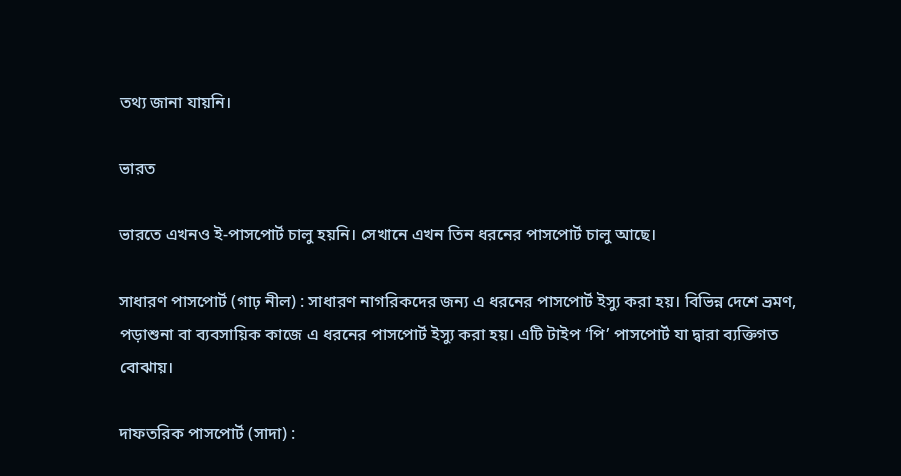তথ্য জানা যায়নি।

ভারত

ভারতে এখনও ই-পাসপোর্ট চালু হয়নি। সেখানে এখন তিন ধরনের পাসপোর্ট চালু আছে।

সাধারণ পাসপোর্ট (গাঢ় নীল) : সাধারণ নাগরিকদের জন্য এ ধরনের পাসপোর্ট ইস্যু করা হয়। বিভিন্ন দেশে ভ্রমণ, পড়াশুনা বা ব্যবসায়িক কাজে এ ধরনের পাসপোর্ট ইস্যু করা হয়। এটি টাইপ ‘পি’ পাসপোর্ট যা দ্বারা ব্যক্তিগত বোঝায়।

দাফতরিক পাসপোর্ট (সাদা) :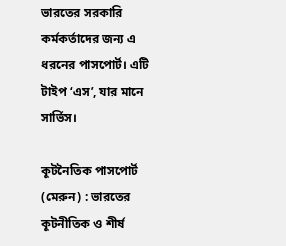ভারতের সরকারি কর্মকর্তাদের জন্য এ ধরনের পাসপোর্ট। এটি টাইপ ‘এস’, যার মানে সার্ভিস।

কূটনৈতিক পাসপোর্ট (মেরুন) : ভারতের কূটনীতিক ও শীর্ষ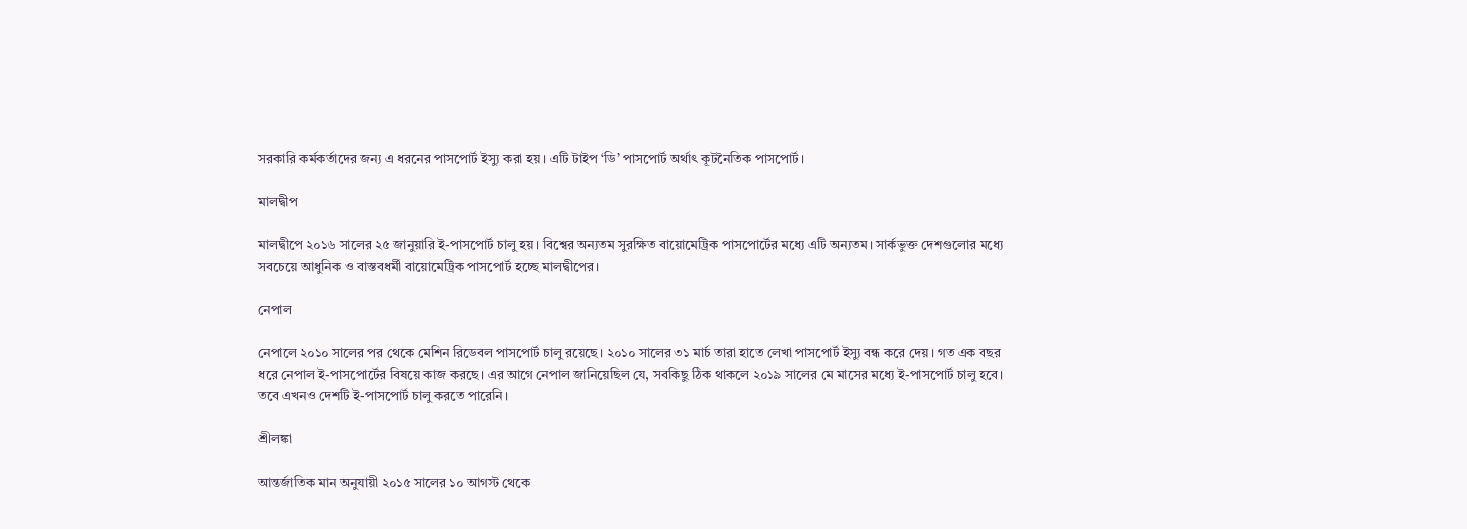সরকারি কর্মকর্তাদের জন্য এ ধরনের পাসপোর্ট ইস্যু করা হয়। এটি টাইপ ‘ডি’ পাসপোর্ট অর্থাৎ কূটনৈতিক পাসপোর্ট।

মালদ্বীপ

মালদ্বীপে ২০১৬ সালের ২৫ জানুয়ারি ই-পাসপোর্ট চালু হয়। বিশ্বের অন্যতম সুরক্ষিত বায়োমেট্রিক পাসপোর্টের মধ্যে এটি অন্যতম। সার্কভুক্ত দেশগুলোর মধ্যে সবচেয়ে আধুনিক ও বাস্তবধর্মী বায়োমেট্রিক পাসপোর্ট হচ্ছে মালদ্বীপের।

নেপাল

নেপালে ২০১০ সালের পর থেকে মেশিন রিডেবল পাসপোর্ট চালু রয়েছে। ২০১০ সালের ৩১ মার্চ তারা হাতে লেখা পাসপোর্ট ইস্যু বন্ধ করে দেয়। গত এক বছর ধরে নেপাল ই-পাসপোর্টের বিষয়ে কাজ করছে। এর আগে নেপাল জানিয়েছিল যে, সবকিছু ঠিক থাকলে ২০১৯ সালের মে মাসের মধ্যে ই-পাসপোর্ট চালু হবে। তবে এখনও দেশটি ই-পাসপোর্ট চালু করতে পারেনি।

শ্রীলঙ্কা

আন্তর্জাতিক মান অনুযায়ী ২০১৫ সালের ১০ আগস্ট থেকে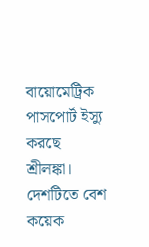বায়োমেট্রিক পাসপোর্ট ইস্যু করছে শ্রীলঙ্কা। দেশটিতে বেশ কয়েক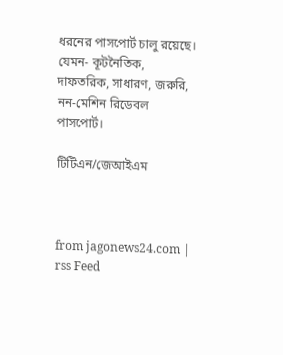ধরনের পাসপোর্ট চালু রয়েছে। যেমন- কূটনৈতিক, দাফতরিক, সাধারণ, জরুরি, নন-মেশিন রিডেবল পাসপোর্ট।

টিটিএন/জেআইএম



from jagonews24.com | rss Feed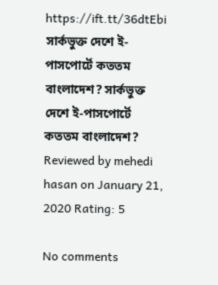https://ift.tt/36dtEbi
সার্কভুক্ত দেশে ই-পাসপোর্টে কততম বাংলাদেশ? সার্কভুক্ত দেশে ই-পাসপোর্টে কততম বাংলাদেশ? Reviewed by mehedi hasan on January 21, 2020 Rating: 5

No comments